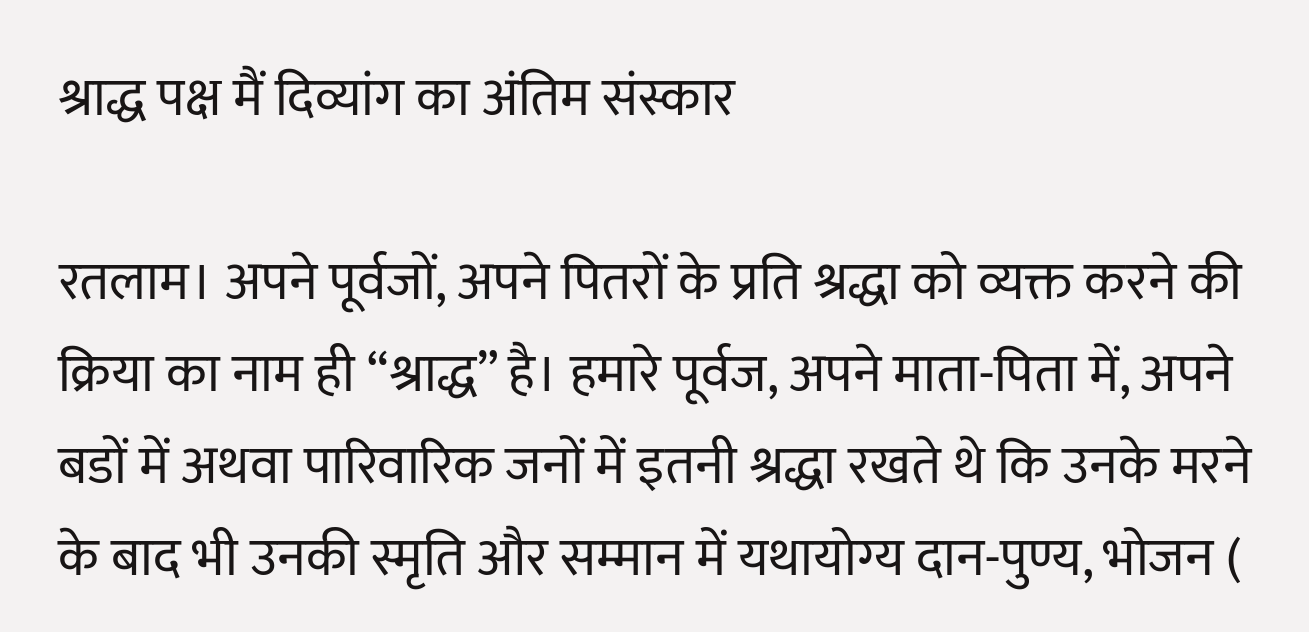श्राद्ध पक्ष मैं दिव्यांग का अंतिम संस्कार

रतलाम। अपने पूर्वजों, अपने पितरों के प्रति श्रद्धा को व्यक्त करने की क्रिया का नाम ही “श्राद्ध” है। हमारे पूर्वज, अपने माता-पिता में, अपने बडों में अथवा पारिवारिक जनों में इतनी श्रद्धा रखते थे कि उनके मरने के बाद भी उनकी स्मृति और सम्मान में यथायोग्य दान-पुण्य, भोजन (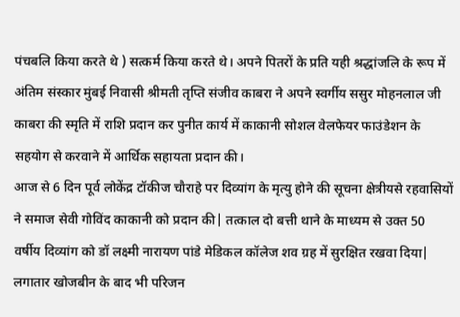पंचबलि किया करते थे ) सत्कर्म किया करते थे। अपने पितरों के प्रति यही श्रद्धांजलि के रूप में अंतिम संस्कार मुंबई निवासी श्रीमती तृप्ति संजीव काबरा ने अपने स्वर्गीय ससुर मोहनलाल जी काबरा की स्मृति में राशि प्रदान कर पुनीत कार्य में काकानी सोशल वेलफेयर फाउंडेशन के सहयोग से करवाने में आर्थिक सहायता प्रदान की।
आज से 6 दिन पूर्व लोकेंद्र टॉकीज चौराहे पर दिव्यांग के मृत्यु होने की सूचना क्षेत्रीयसे रहवासियों ने समाज सेवी गोविंद काकानी को प्रदान की| तत्काल दो बत्ती थाने के माध्यम से उक्त 50 वर्षीय दिव्यांग को डॉ लक्ष्मी नारायण पांडे मेडिकल कॉलेज शव ग्रह में सुरक्षित रखवा दिया| लगातार खोजबीन के बाद भी परिजन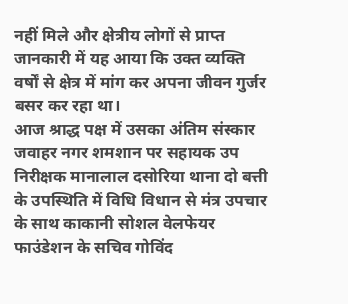नहीं मिले और क्षेत्रीय लोगों से प्राप्त जानकारी में यह आया कि उक्त व्यक्ति वर्षों से क्षेत्र में मांग कर अपना जीवन गुर्जर बसर कर रहा था।
आज श्राद्ध पक्ष में उसका अंतिम संस्कार जवाहर नगर शमशान पर सहायक उप निरीक्षक मानालाल दसोरिया थाना दो बत्ती के उपस्थिति में विधि विधान से मंत्र उपचार के साथ काकानी सोशल वेलफेयर फाउंडेशन के सचिव गोविंद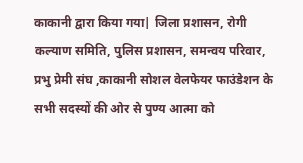काकानी द्वारा किया गया| जिला प्रशासन, रोगी कल्याण समिति, पुलिस प्रशासन, समन्वय परिवार, प्रभु प्रेमी संघ ,काकानी सोशल वेलफेयर फाउंडेशन के सभी सदस्यों की ओर से पुण्य आत्मा को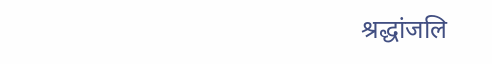श्रद्धांजलि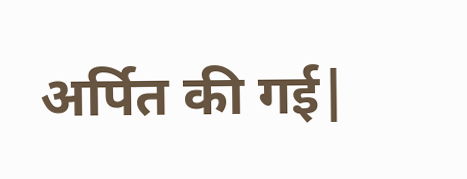अर्पित की गई|